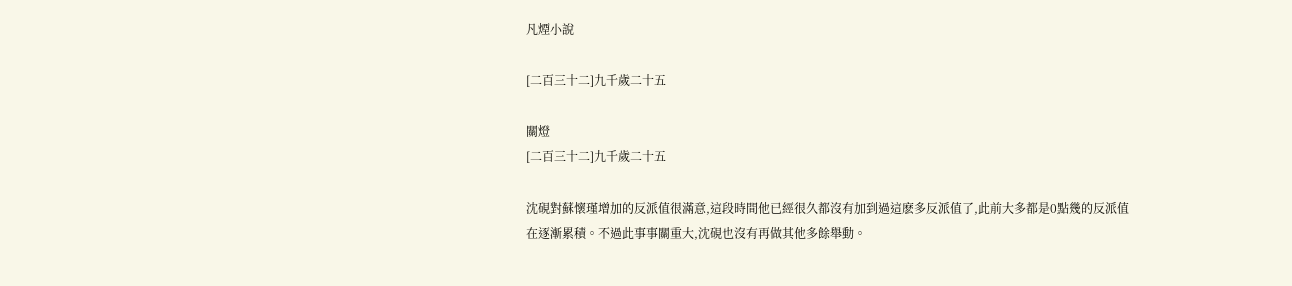凡煙小說

[二百三十二]九千歲二十五

關燈
[二百三十二]九千歲二十五

沈硯對蘇懷瑾增加的反派值很滿意,這段時間他已經很久都沒有加到過這麽多反派值了,此前大多都是0點幾的反派值在逐漸累積。不過此事事關重大,沈硯也沒有再做其他多餘舉動。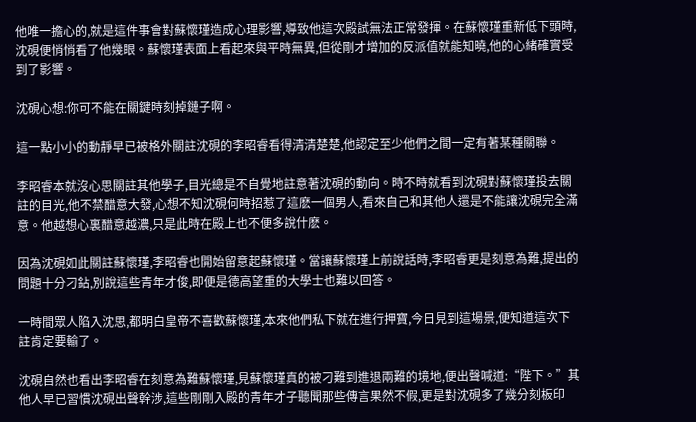他唯一擔心的,就是這件事會對蘇懷瑾造成心理影響,導致他這次殿試無法正常發揮。在蘇懷瑾重新低下頭時,沈硯便悄悄看了他幾眼。蘇懷瑾表面上看起來與平時無異,但從剛才增加的反派值就能知曉,他的心緒確實受到了影響。

沈硯心想:你可不能在關鍵時刻掉鏈子啊。

這一點小小的動靜早已被格外關註沈硯的李昭睿看得清清楚楚,他認定至少他們之間一定有著某種關聯。

李昭睿本就沒心思關註其他學子,目光總是不自覺地註意著沈硯的動向。時不時就看到沈硯對蘇懷瑾投去關註的目光,他不禁醋意大發,心想不知沈硯何時招惹了這麽一個男人,看來自己和其他人還是不能讓沈硯完全滿意。他越想心裏醋意越濃,只是此時在殿上也不便多說什麽。

因為沈硯如此關註蘇懷瑾,李昭睿也開始留意起蘇懷瑾。當讓蘇懷瑾上前說話時,李昭睿更是刻意為難,提出的問題十分刁鉆,別說這些青年才俊,即便是德高望重的大學士也難以回答。

一時間眾人陷入沈思,都明白皇帝不喜歡蘇懷瑾,本來他們私下就在進行押寶,今日見到這場景,便知道這次下註肯定要輸了。

沈硯自然也看出李昭睿在刻意為難蘇懷瑾,見蘇懷瑾真的被刁難到進退兩難的境地,便出聲喊道:“陛下。”其他人早已習慣沈硯出聲幹涉,這些剛剛入殿的青年才子聽聞那些傳言果然不假,更是對沈硯多了幾分刻板印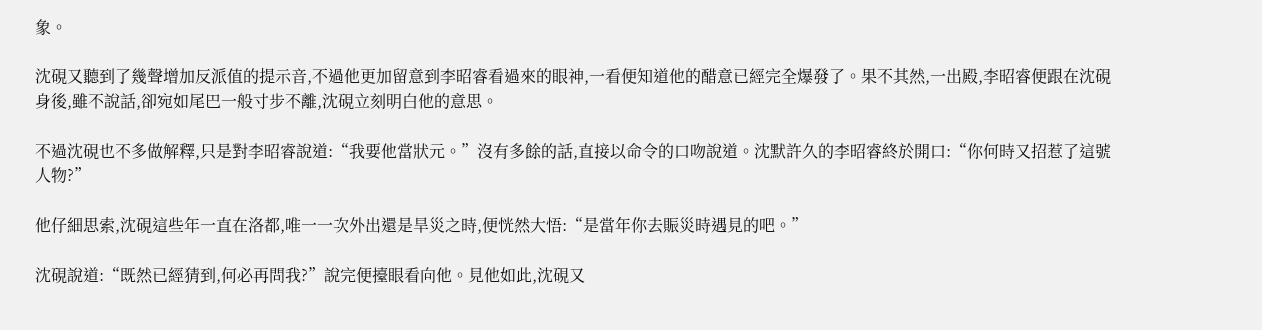象。

沈硯又聽到了幾聲增加反派值的提示音,不過他更加留意到李昭睿看過來的眼神,一看便知道他的醋意已經完全爆發了。果不其然,一出殿,李昭睿便跟在沈硯身後,雖不說話,卻宛如尾巴一般寸步不離,沈硯立刻明白他的意思。

不過沈硯也不多做解釋,只是對李昭睿說道:“我要他當狀元。”沒有多餘的話,直接以命令的口吻說道。沈默許久的李昭睿終於開口:“你何時又招惹了這號人物?”

他仔細思索,沈硯這些年一直在洛都,唯一一次外出還是旱災之時,便恍然大悟:“是當年你去賑災時遇見的吧。”

沈硯說道:“既然已經猜到,何必再問我?”說完便擡眼看向他。見他如此,沈硯又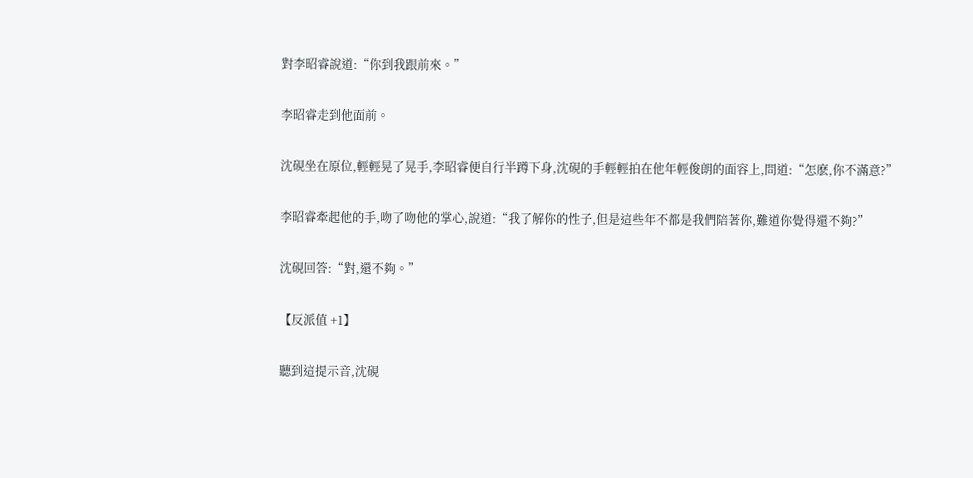對李昭睿說道:“你到我跟前來。”

李昭睿走到他面前。

沈硯坐在原位,輕輕晃了晃手,李昭睿便自行半蹲下身,沈硯的手輕輕拍在他年輕俊朗的面容上,問道:“怎麽,你不滿意?”

李昭睿牽起他的手,吻了吻他的掌心,說道:“我了解你的性子,但是這些年不都是我們陪著你,難道你覺得還不夠?”

沈硯回答:“對,還不夠。”

【反派值 +1】

聽到這提示音,沈硯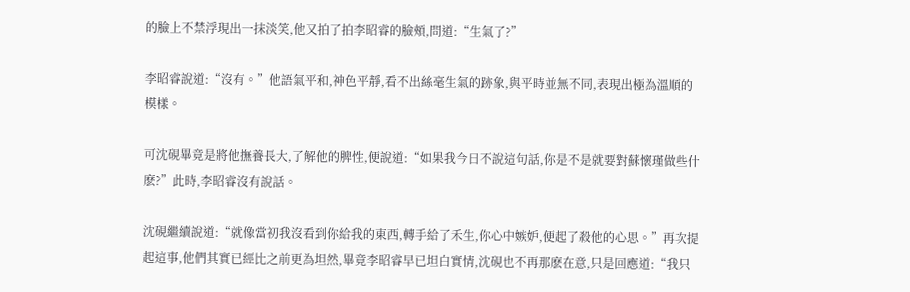的臉上不禁浮現出一抹淡笑,他又拍了拍李昭睿的臉頰,問道:“生氣了?”

李昭睿說道:“沒有。”他語氣平和,神色平靜,看不出絲毫生氣的跡象,與平時並無不同,表現出極為溫順的模樣。

可沈硯畢竟是將他撫養長大,了解他的脾性,便說道:“如果我今日不說這句話,你是不是就要對蘇懷瑾做些什麽?”此時,李昭睿沒有說話。

沈硯繼續說道:“就像當初我沒看到你給我的東西,轉手給了禾生,你心中嫉妒,便起了殺他的心思。”再次提起這事,他們其實已經比之前更為坦然,畢竟李昭睿早已坦白實情,沈硯也不再那麽在意,只是回應道:“我只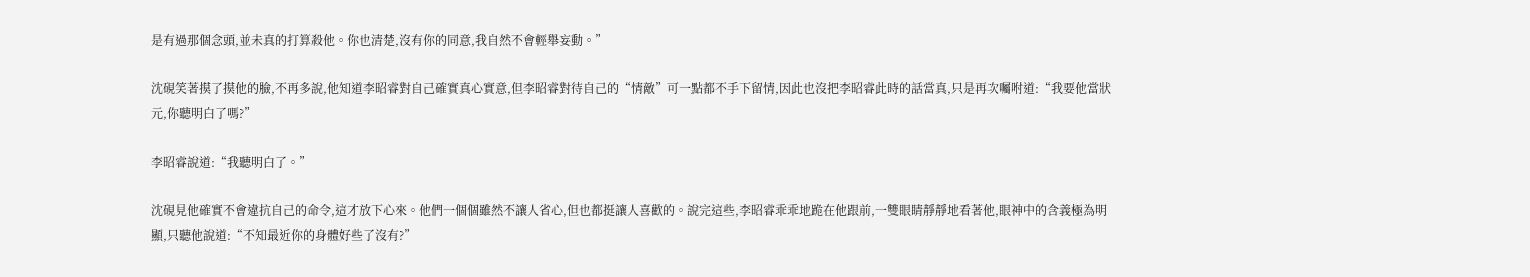是有過那個念頭,並未真的打算殺他。你也清楚,沒有你的同意,我自然不會輕舉妄動。”

沈硯笑著摸了摸他的臉,不再多說,他知道李昭睿對自己確實真心實意,但李昭睿對待自己的“情敵”可一點都不手下留情,因此也沒把李昭睿此時的話當真,只是再次囑咐道:“我要他當狀元,你聽明白了嗎?”

李昭睿說道:“我聽明白了。”

沈硯見他確實不會違抗自己的命令,這才放下心來。他們一個個雖然不讓人省心,但也都挺讓人喜歡的。說完這些,李昭睿乖乖地跪在他跟前,一雙眼睛靜靜地看著他,眼神中的含義極為明顯,只聽他說道:“不知最近你的身體好些了沒有?”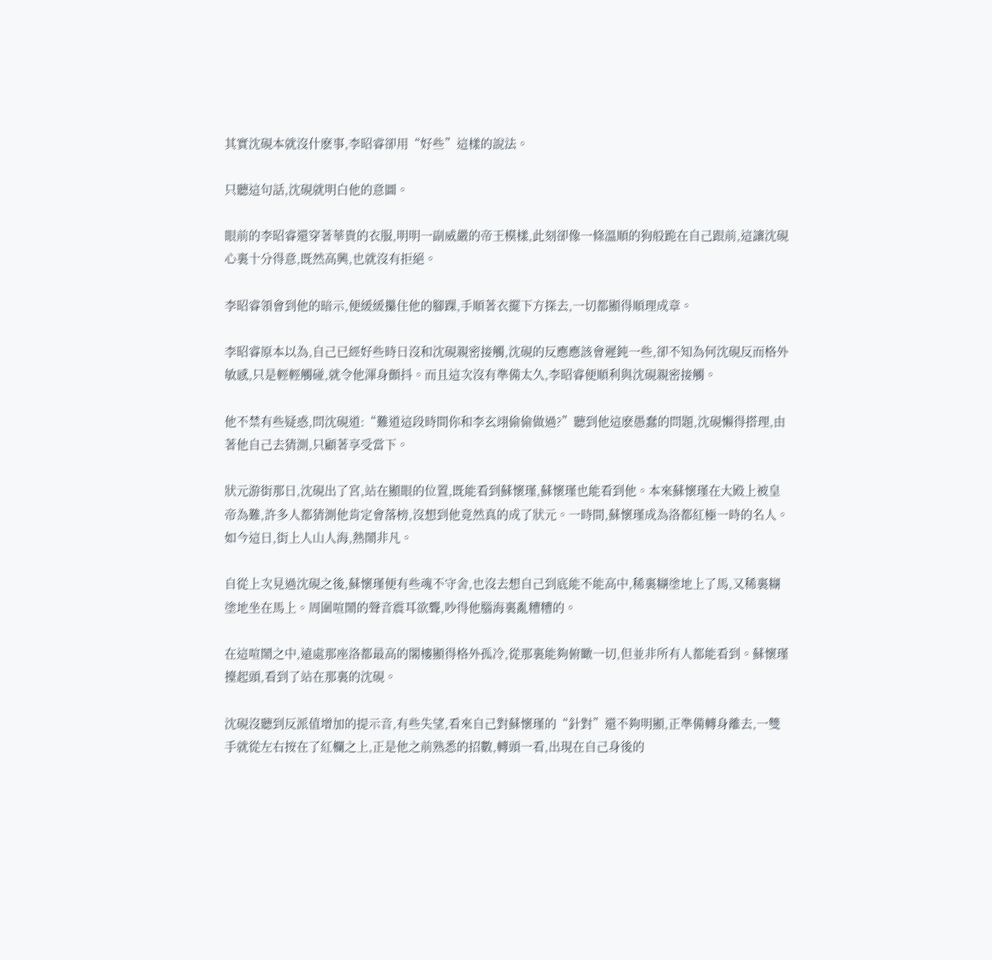其實沈硯本就沒什麽事,李昭睿卻用“好些”這樣的說法。

只聽這句話,沈硯就明白他的意圖。

眼前的李昭睿還穿著華貴的衣服,明明一副威嚴的帝王模樣,此刻卻像一條溫順的狗般跪在自己跟前,這讓沈硯心裏十分得意,既然高興,也就沒有拒絕。

李昭睿領會到他的暗示,便緩緩攥住他的腳踝,手順著衣擺下方探去,一切都顯得順理成章。

李昭睿原本以為,自己已經好些時日沒和沈硯親密接觸,沈硯的反應應該會遲鈍一些,卻不知為何沈硯反而格外敏感,只是輕輕觸碰,就令他渾身顫抖。而且這次沒有準備太久,李昭睿便順利與沈硯親密接觸。

他不禁有些疑惑,問沈硯道:“難道這段時間你和李玄翊偷偷做過?”聽到他這麽愚蠢的問題,沈硯懶得搭理,由著他自己去猜測,只顧著享受當下。

狀元游街那日,沈硯出了宮,站在顯眼的位置,既能看到蘇懷瑾,蘇懷瑾也能看到他。本來蘇懷瑾在大殿上被皇帝為難,許多人都猜測他肯定會落榜,沒想到他竟然真的成了狀元。一時間,蘇懷瑾成為洛都紅極一時的名人。如今這日,街上人山人海,熱鬧非凡。

自從上次見過沈硯之後,蘇懷瑾便有些魂不守舍,也沒去想自己到底能不能高中,稀裏糊塗地上了馬,又稀裏糊塗地坐在馬上。周圍喧鬧的聲音震耳欲聾,吵得他腦海裏亂糟糟的。

在這喧鬧之中,遠處那座洛都最高的閣樓顯得格外孤冷,從那裏能夠俯瞰一切,但並非所有人都能看到。蘇懷瑾擡起頭,看到了站在那裏的沈硯。

沈硯沒聽到反派值增加的提示音,有些失望,看來自己對蘇懷瑾的“針對”還不夠明顯,正準備轉身離去,一雙手就從左右按在了紅欄之上,正是他之前熟悉的招數,轉頭一看,出現在自己身後的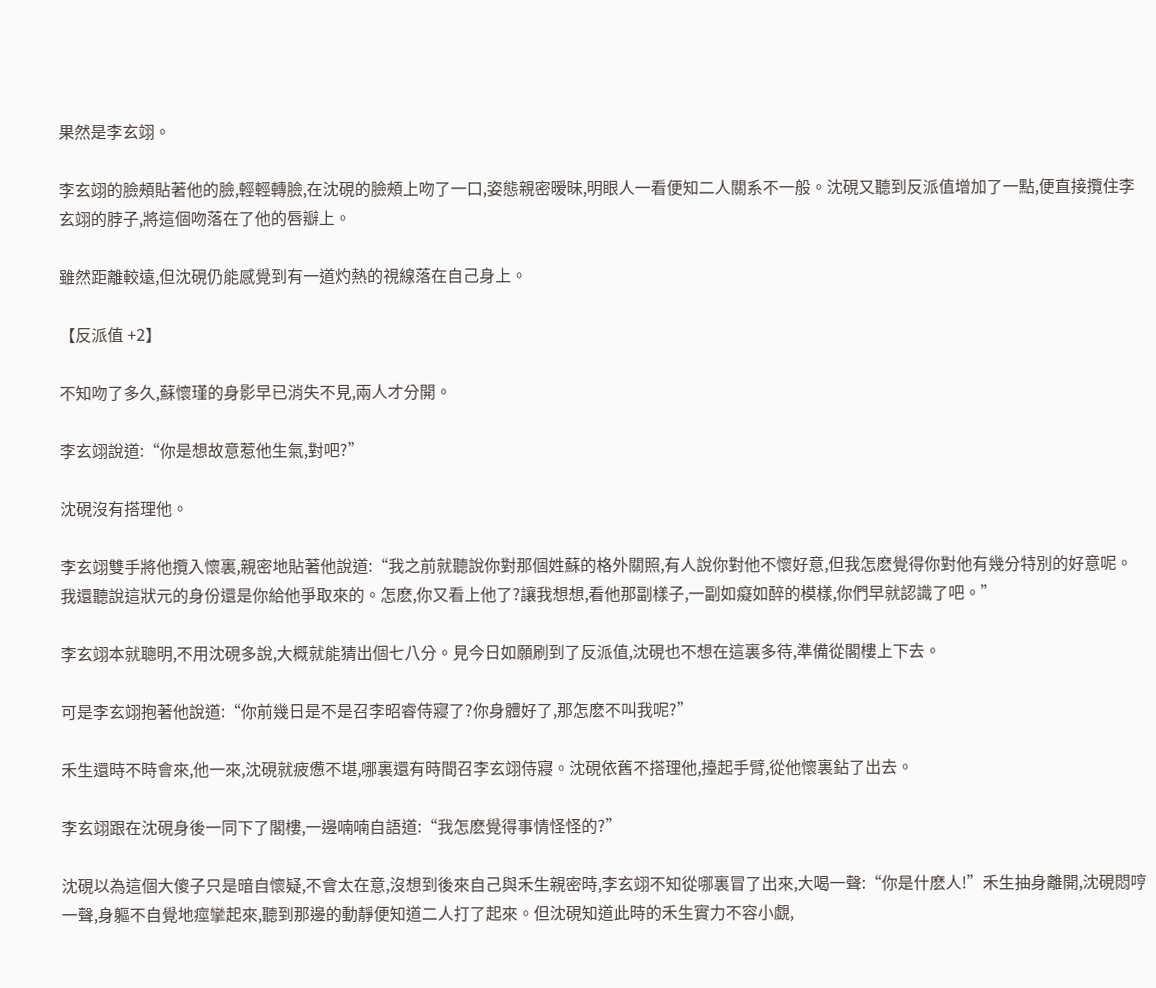果然是李玄翊。

李玄翊的臉頰貼著他的臉,輕輕轉臉,在沈硯的臉頰上吻了一口,姿態親密暧昧,明眼人一看便知二人關系不一般。沈硯又聽到反派值增加了一點,便直接攬住李玄翊的脖子,將這個吻落在了他的唇瓣上。

雖然距離較遠,但沈硯仍能感覺到有一道灼熱的視線落在自己身上。

【反派值 +2】

不知吻了多久,蘇懷瑾的身影早已消失不見,兩人才分開。

李玄翊說道:“你是想故意惹他生氣,對吧?”

沈硯沒有搭理他。

李玄翊雙手將他攬入懷裏,親密地貼著他說道:“我之前就聽說你對那個姓蘇的格外關照,有人說你對他不懷好意,但我怎麽覺得你對他有幾分特別的好意呢。我還聽說這狀元的身份還是你給他爭取來的。怎麽,你又看上他了?讓我想想,看他那副樣子,一副如癡如醉的模樣,你們早就認識了吧。”

李玄翊本就聰明,不用沈硯多說,大概就能猜出個七八分。見今日如願刷到了反派值,沈硯也不想在這裏多待,準備從閣樓上下去。

可是李玄翊抱著他說道:“你前幾日是不是召李昭睿侍寢了?你身體好了,那怎麽不叫我呢?”

禾生還時不時會來,他一來,沈硯就疲憊不堪,哪裏還有時間召李玄翊侍寢。沈硯依舊不搭理他,擡起手臂,從他懷裏鉆了出去。

李玄翊跟在沈硯身後一同下了閣樓,一邊喃喃自語道:“我怎麽覺得事情怪怪的?”

沈硯以為這個大傻子只是暗自懷疑,不會太在意,沒想到後來自己與禾生親密時,李玄翊不知從哪裏冒了出來,大喝一聲:“你是什麽人!”禾生抽身離開,沈硯悶哼一聲,身軀不自覺地痙攣起來,聽到那邊的動靜便知道二人打了起來。但沈硯知道此時的禾生實力不容小覷,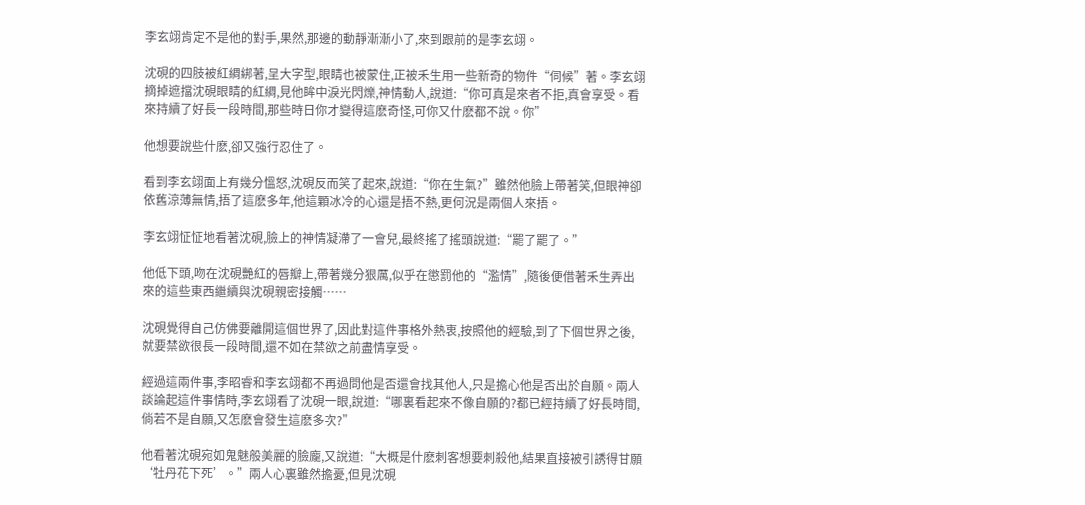李玄翊肯定不是他的對手,果然,那邊的動靜漸漸小了,來到跟前的是李玄翊。

沈硯的四肢被紅綢綁著,呈大字型,眼睛也被蒙住,正被禾生用一些新奇的物件“伺候”著。李玄翊摘掉遮擋沈硯眼睛的紅綢,見他眸中淚光閃爍,神情動人,說道:“你可真是來者不拒,真會享受。看來持續了好長一段時間,那些時日你才變得這麽奇怪,可你又什麽都不說。你”

他想要說些什麽,卻又強行忍住了。

看到李玄翊面上有幾分慍怒,沈硯反而笑了起來,說道:“你在生氣?”雖然他臉上帶著笑,但眼神卻依舊涼薄無情,捂了這麽多年,他這顆冰冷的心還是捂不熱,更何況是兩個人來捂。

李玄翊怔怔地看著沈硯,臉上的神情凝滯了一會兒,最終搖了搖頭說道:“罷了罷了。”

他低下頭,吻在沈硯艷紅的唇瓣上,帶著幾分狠厲,似乎在懲罰他的“濫情”,隨後便借著禾生弄出來的這些東西繼續與沈硯親密接觸……

沈硯覺得自己仿佛要離開這個世界了,因此對這件事格外熱衷,按照他的經驗,到了下個世界之後,就要禁欲很長一段時間,還不如在禁欲之前盡情享受。

經過這兩件事,李昭睿和李玄翊都不再過問他是否還會找其他人,只是擔心他是否出於自願。兩人談論起這件事情時,李玄翊看了沈硯一眼,說道:“哪裏看起來不像自願的?都已經持續了好長時間,倘若不是自願,又怎麽會發生這麽多次?”

他看著沈硯宛如鬼魅般美麗的臉龐,又說道:“大概是什麽刺客想要刺殺他,結果直接被引誘得甘願‘牡丹花下死’。”兩人心裏雖然擔憂,但見沈硯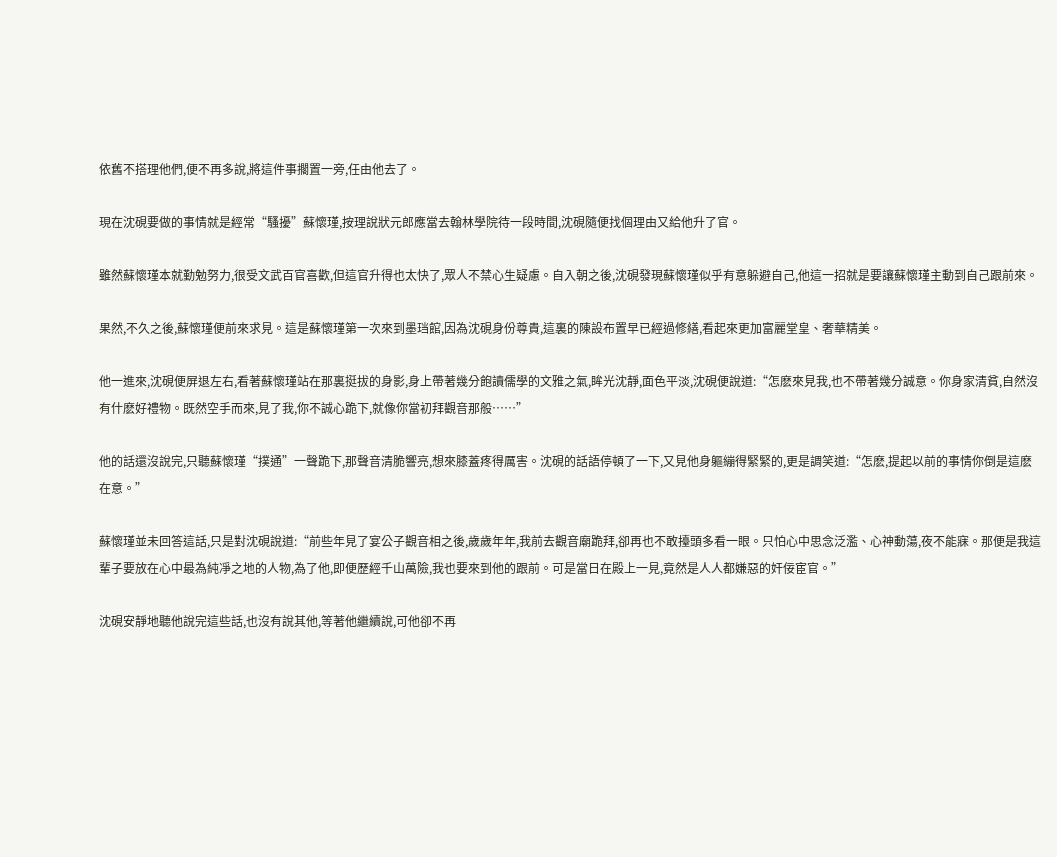依舊不搭理他們,便不再多說,將這件事擱置一旁,任由他去了。

現在沈硯要做的事情就是經常“騷擾”蘇懷瑾,按理說狀元郎應當去翰林學院待一段時間,沈硯隨便找個理由又給他升了官。

雖然蘇懷瑾本就勤勉努力,很受文武百官喜歡,但這官升得也太快了,眾人不禁心生疑慮。自入朝之後,沈硯發現蘇懷瑾似乎有意躲避自己,他這一招就是要讓蘇懷瑾主動到自己跟前來。

果然,不久之後,蘇懷瑾便前來求見。這是蘇懷瑾第一次來到墨珰館,因為沈硯身份尊貴,這裏的陳設布置早已經過修繕,看起來更加富麗堂皇、奢華精美。

他一進來,沈硯便屏退左右,看著蘇懷瑾站在那裏挺拔的身影,身上帶著幾分飽讀儒學的文雅之氣,眸光沈靜,面色平淡,沈硯便說道:“怎麽來見我,也不帶著幾分誠意。你身家清貧,自然沒有什麽好禮物。既然空手而來,見了我,你不誠心跪下,就像你當初拜觀音那般……”

他的話還沒說完,只聽蘇懷瑾“撲通”一聲跪下,那聲音清脆響亮,想來膝蓋疼得厲害。沈硯的話語停頓了一下,又見他身軀繃得緊緊的,更是調笑道:“怎麽,提起以前的事情你倒是這麽在意。”

蘇懷瑾並未回答這話,只是對沈硯說道:“前些年見了宴公子觀音相之後,歲歲年年,我前去觀音廟跪拜,卻再也不敢擡頭多看一眼。只怕心中思念泛濫、心神動蕩,夜不能寐。那便是我這輩子要放在心中最為純凈之地的人物,為了他,即便歷經千山萬險,我也要來到他的跟前。可是當日在殿上一見,竟然是人人都嫌惡的奸佞宦官。”

沈硯安靜地聽他說完這些話,也沒有說其他,等著他繼續說,可他卻不再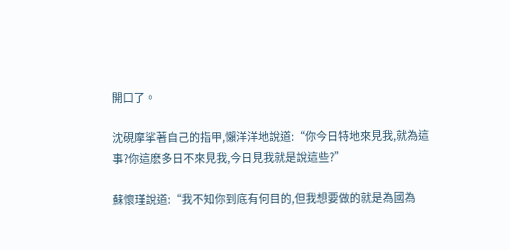開口了。

沈硯摩挲著自己的指甲,懶洋洋地說道:“你今日特地來見我,就為這事?你這麽多日不來見我,今日見我就是說這些?”

蘇懷瑾說道:“我不知你到底有何目的,但我想要做的就是為國為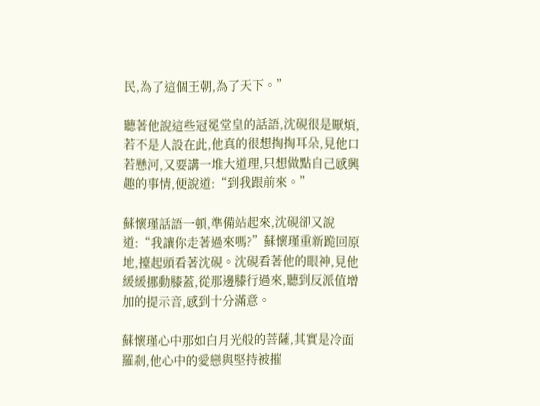民,為了這個王朝,為了天下。”

聽著他說這些冠冕堂皇的話語,沈硯很是厭煩,若不是人設在此,他真的很想掏掏耳朵,見他口若懸河,又要講一堆大道理,只想做點自己感興趣的事情,便說道:“到我跟前來。”

蘇懷瑾話語一頓,準備站起來,沈硯卻又說道:“我讓你走著過來嗎?”蘇懷瑾重新跪回原地,擡起頭看著沈硯。沈硯看著他的眼神,見他緩緩挪動膝蓋,從那邊膝行過來,聽到反派值增加的提示音,感到十分滿意。

蘇懷瑾心中那如白月光般的菩薩,其實是冷面羅剎,他心中的愛戀與堅持被摧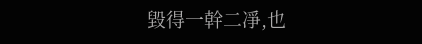毀得一幹二凈,也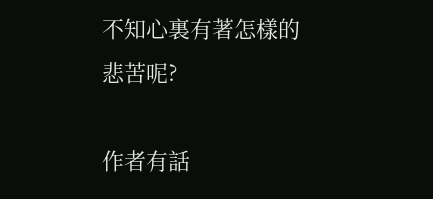不知心裏有著怎樣的悲苦呢?

作者有話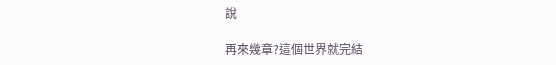說

再來幾章?這個世界就完結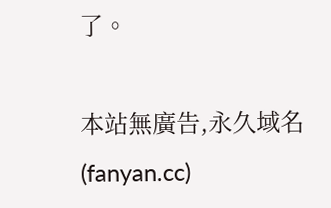了。

本站無廣告,永久域名(fanyan.cc)